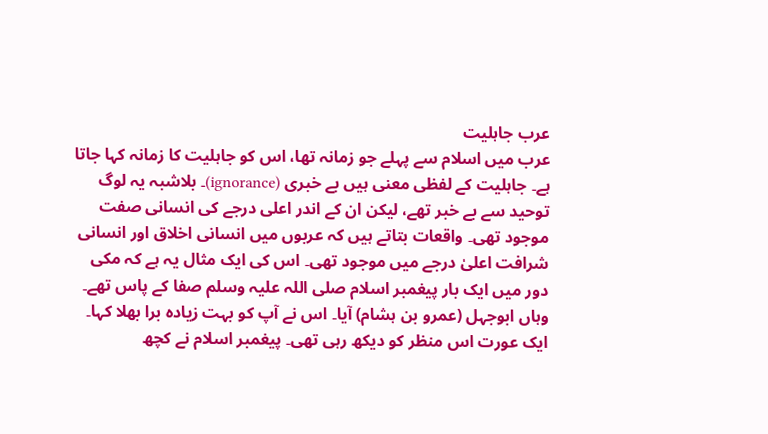عرب جاہلیت
عرب میں اسلام سے پہلے جو زمانہ تھا، اس کو جاہلیت کا زمانہ کہا جاتا ہے۔ جاہلیت کے لفظی معنی ہیں بے خبری (ignorance)۔ بلاشبہ یہ لوگ توحید سے بے خبر تھے، لیکن ان کے اندر اعلی درجے کی انسانی صفت موجود تھی۔ واقعات بتاتے ہیں کہ عربوں میں انسانی اخلاق اور انسانی شرافت اعلیٰ درجے میں موجود تھی۔ اس کی ایک مثال یہ ہے کہ مکی دور میں ایک بار پیغمبر اسلام صلی اللہ علیہ وسلم صفا کے پاس تھے۔ وہاں ابوجہل (عمرو بن ہشام) آیا۔ اس نے آپ کو بہت زیادہ برا بھلا کہا۔ ایک عورت اس منظر کو دیکھ رہی تھی۔ پیغمبر اسلام نے کچھ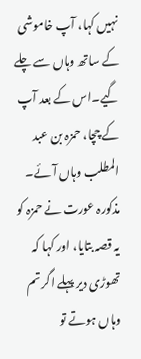نہیں کہا، آپ خاموشی کے ساتھ وہاں سے چلے گیے۔اس کے بعد آپ کے چچا، حمزہ بن عبد المطلب وہاں آئے۔ مذکورہ عورت نے حمزہ کو یہ قصہ بتایا، اور کہا کہ تھوڑی دیر پہلے اگر تم وہاں ہوتے تو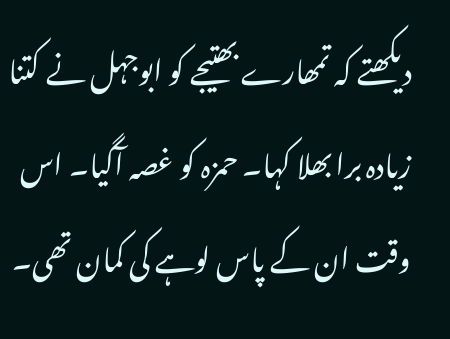دیکھتے کہ تمھارے بھتیجے کو ابوجہل نے کتنا زیادہ برا بھلا کہا۔ حمزہ کو غصہ آگیا۔ اس وقت ان کے پاس لوہے کی کمان تھی۔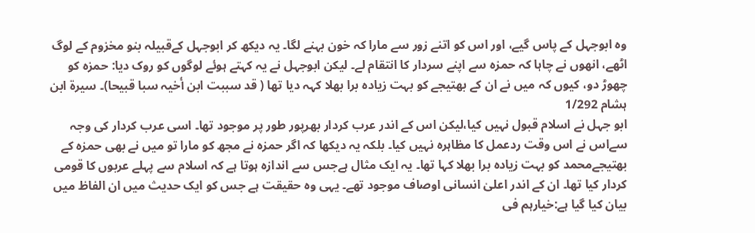وہ ابوجہل کے پاس گیے، اور اس کو اتنے زور سے مارا کہ خون بہنے لگا۔ یہ دیکھ کر ابوجہل کےقبیلہ بنو مخزوم کے لوگ اٹھے، انھوں نے چاہا کہ حمزہ سے اپنے سردار کا انتقام لے۔ لیکن ابوجہل نے یہ کہتے ہوئے لوگوں کو روک دیا: حمزہ کو چھوڑ دو، کیوں کہ میں نے ان کے بھتیجے کو بہت زیادہ برا بھلا کہہ دیا تھا ( قد سببت ابن أخیہ سبا قبیحا)۔ سیرۃ ابن ہشام 1/292
ابو جہل نے اسلام قبول نہیں کیا،لیکن اس کے اندر عرب کردار بھرپور طور پر موجود تھا۔ اسی عرب کردار کی وجہ سےاس نے اس وقت ردعمل کا مظاہرہ نہیں کیا۔ بلکہ یہ دیکھا کہ اگر حمزہ نے مجھ کو مارا تو میں نے بھی حمزہ کے بھتیجےمحمد کو بہت زیادہ برا بھلا کہا تھا۔ یہ ایک مثال ہےجس سے اندازہ ہوتا ہے کہ اسلام سے پہلے عربوں کا قومی کردار کیا تھا۔ ان کے اندر اعلیٰ انسانی اوصاف موجود تھے۔ یہی وہ حقیقت ہے جس کو ایک حدیث میں ان الفاظ میں بیان کیا گیا ہے:خیارہم فی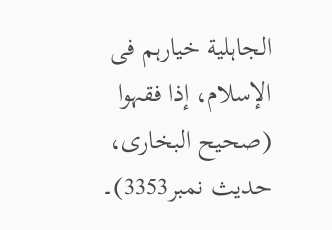الجاہلیة خیارہم فی الإسلام، إذا فقہوا (صحیح البخاری، حدیث نمبر3353)۔